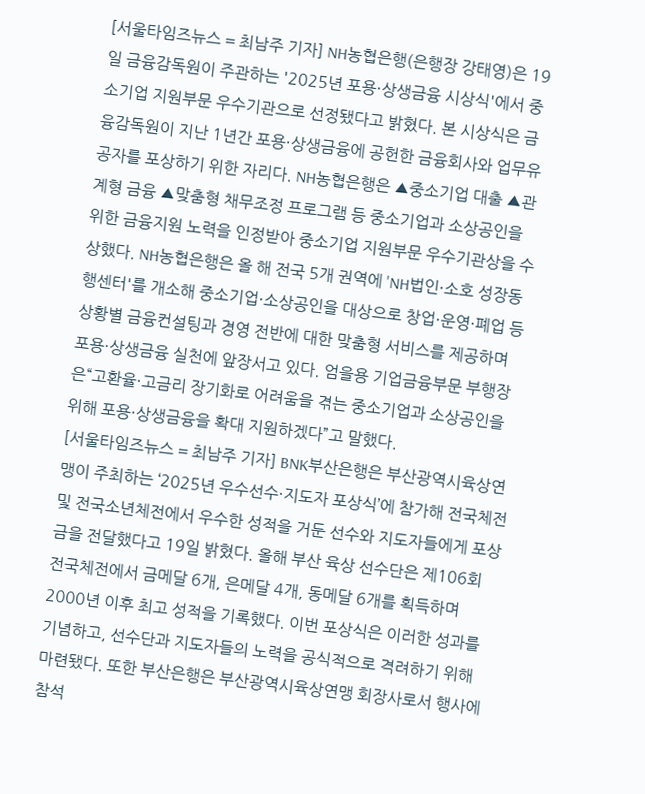[서울타임즈뉴스 = 최남주 기자] NH농협은행(은행장 강태영)은 19일 금융감독원이 주관하는 '2025년 포용·상생금융 시상식'에서 중소기업 지원부문 우수기관으로 선정됐다고 밝혔다. 본 시상식은 금융감독원이 지난 1년간 포용·상생금융에 공헌한 금융회사와 업무유공자를 포상하기 위한 자리다. NH농협은행은 ▲중소기업 대출 ▲관계형 금융 ▲맞춤형 채무조정 프로그램 등 중소기업과 소상공인을 위한 금융지원 노력을 인정받아 중소기업 지원부문 우수기관상을 수상했다. NH농협은행은 올 해 전국 5개 권역에 'NH법인·소호 성장동행센터'를 개소해 중소기업·소상공인을 대상으로 창업·운영·폐업 등 상황별 금융컨설팅과 경영 전반에 대한 맞춤형 서비스를 제공하며 포용·상생금융 실천에 앞장서고 있다. 엄을용 기업금융부문 부행장은“고환율·고금리 장기화로 어려움을 겪는 중소기업과 소상공인을 위해 포용·상생금융을 확대 지원하겠다”고 말했다.
[서울타임즈뉴스 = 최남주 기자] BNK부산은행은 부산광역시육상연맹이 주최하는 ‘2025년 우수선수·지도자 포상식’에 참가해 전국체전 및 전국소년체전에서 우수한 성적을 거둔 선수와 지도자들에게 포상금을 전달했다고 19일 밝혔다. 올해 부산 육상 선수단은 제106회 전국체전에서 금메달 6개, 은메달 4개, 동메달 6개를 획득하며 2000년 이후 최고 성적을 기록했다. 이번 포상식은 이러한 성과를 기념하고, 선수단과 지도자들의 노력을 공식적으로 격려하기 위해 마련됐다. 또한 부산은행은 부산광역시육상연맹 회장사로서 행사에 참석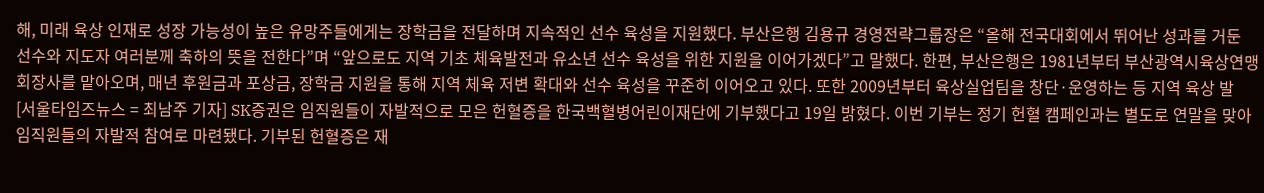해, 미래 육상 인재로 성장 가능성이 높은 유망주들에게는 장학금을 전달하며 지속적인 선수 육성을 지원했다. 부산은행 김용규 경영전략그룹장은 “올해 전국대회에서 뛰어난 성과를 거둔 선수와 지도자 여러분께 축하의 뜻을 전한다”며 “앞으로도 지역 기초 체육발전과 유소년 선수 육성을 위한 지원을 이어가겠다”고 말했다. 한편, 부산은행은 1981년부터 부산광역시육상연맹 회장사를 맡아오며, 매년 후원금과 포상금, 장학금 지원을 통해 지역 체육 저변 확대와 선수 육성을 꾸준히 이어오고 있다. 또한 2009년부터 육상실업팀을 창단·운영하는 등 지역 육상 발
[서울타임즈뉴스 = 최남주 기자] SK증권은 임직원들이 자발적으로 모은 헌혈증을 한국백혈병어린이재단에 기부했다고 19일 밝혔다. 이번 기부는 정기 헌혈 캠페인과는 별도로 연말을 맞아 임직원들의 자발적 참여로 마련됐다. 기부된 헌혈증은 재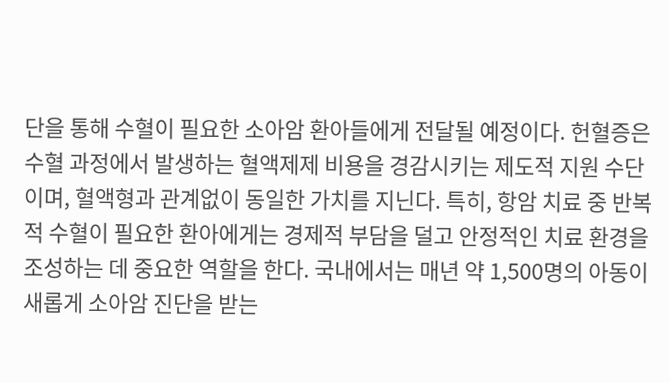단을 통해 수혈이 필요한 소아암 환아들에게 전달될 예정이다. 헌혈증은 수혈 과정에서 발생하는 혈액제제 비용을 경감시키는 제도적 지원 수단이며, 혈액형과 관계없이 동일한 가치를 지닌다. 특히, 항암 치료 중 반복적 수혈이 필요한 환아에게는 경제적 부담을 덜고 안정적인 치료 환경을 조성하는 데 중요한 역할을 한다. 국내에서는 매년 약 1,500명의 아동이 새롭게 소아암 진단을 받는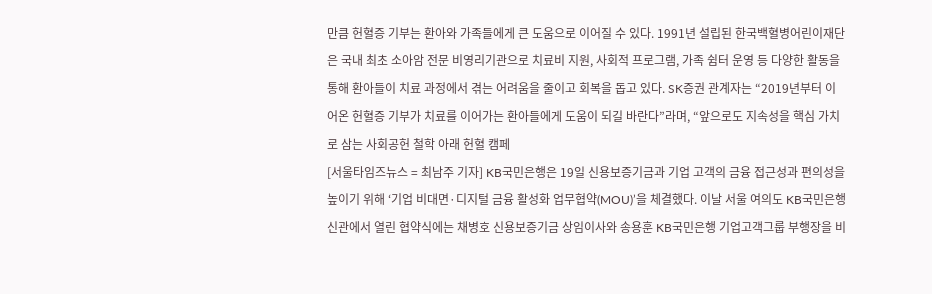만큼 헌혈증 기부는 환아와 가족들에게 큰 도움으로 이어질 수 있다. 1991년 설립된 한국백혈병어린이재단은 국내 최초 소아암 전문 비영리기관으로 치료비 지원, 사회적 프로그램, 가족 쉼터 운영 등 다양한 활동을 통해 환아들이 치료 과정에서 겪는 어려움을 줄이고 회복을 돕고 있다. SK증권 관계자는 “2019년부터 이어온 헌혈증 기부가 치료를 이어가는 환아들에게 도움이 되길 바란다”라며, “앞으로도 지속성을 핵심 가치로 삼는 사회공헌 철학 아래 헌혈 캠페
[서울타임즈뉴스 = 최남주 기자] KB국민은행은 19일 신용보증기금과 기업 고객의 금융 접근성과 편의성을 높이기 위해 ‘기업 비대면·디지털 금융 활성화 업무협약(MOU)’을 체결했다. 이날 서울 여의도 KB국민은행 신관에서 열린 협약식에는 채병호 신용보증기금 상임이사와 송용훈 KB국민은행 기업고객그룹 부행장을 비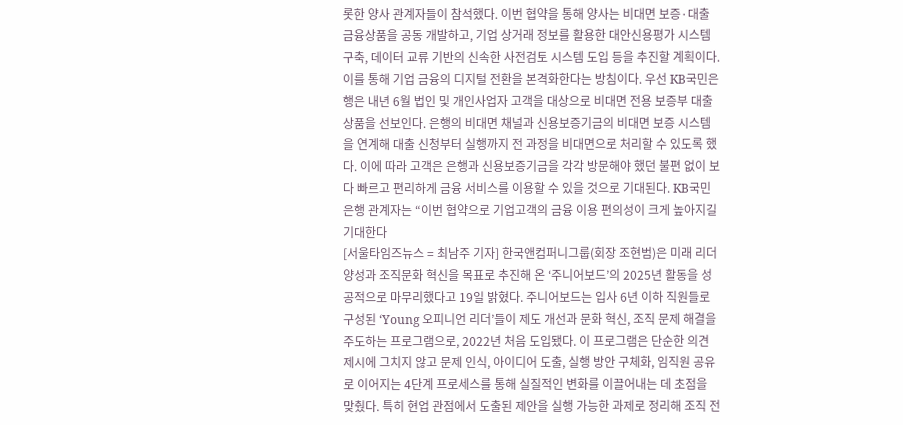롯한 양사 관계자들이 참석했다. 이번 협약을 통해 양사는 비대면 보증·대출 금융상품을 공동 개발하고, 기업 상거래 정보를 활용한 대안신용평가 시스템 구축, 데이터 교류 기반의 신속한 사전검토 시스템 도입 등을 추진할 계획이다. 이를 통해 기업 금융의 디지털 전환을 본격화한다는 방침이다. 우선 KB국민은행은 내년 6월 법인 및 개인사업자 고객을 대상으로 비대면 전용 보증부 대출 상품을 선보인다. 은행의 비대면 채널과 신용보증기금의 비대면 보증 시스템을 연계해 대출 신청부터 실행까지 전 과정을 비대면으로 처리할 수 있도록 했다. 이에 따라 고객은 은행과 신용보증기금을 각각 방문해야 했던 불편 없이 보다 빠르고 편리하게 금융 서비스를 이용할 수 있을 것으로 기대된다. KB국민은행 관계자는 “이번 협약으로 기업고객의 금융 이용 편의성이 크게 높아지길 기대한다
[서울타임즈뉴스 = 최남주 기자] 한국앤컴퍼니그룹(회장 조현범)은 미래 리더 양성과 조직문화 혁신을 목표로 추진해 온 ‘주니어보드’의 2025년 활동을 성공적으로 마무리했다고 19일 밝혔다. 주니어보드는 입사 6년 이하 직원들로 구성된 ‘Young 오피니언 리더’들이 제도 개선과 문화 혁신, 조직 문제 해결을 주도하는 프로그램으로, 2022년 처음 도입됐다. 이 프로그램은 단순한 의견 제시에 그치지 않고 문제 인식, 아이디어 도출, 실행 방안 구체화, 임직원 공유로 이어지는 4단계 프로세스를 통해 실질적인 변화를 이끌어내는 데 초점을 맞췄다. 특히 현업 관점에서 도출된 제안을 실행 가능한 과제로 정리해 조직 전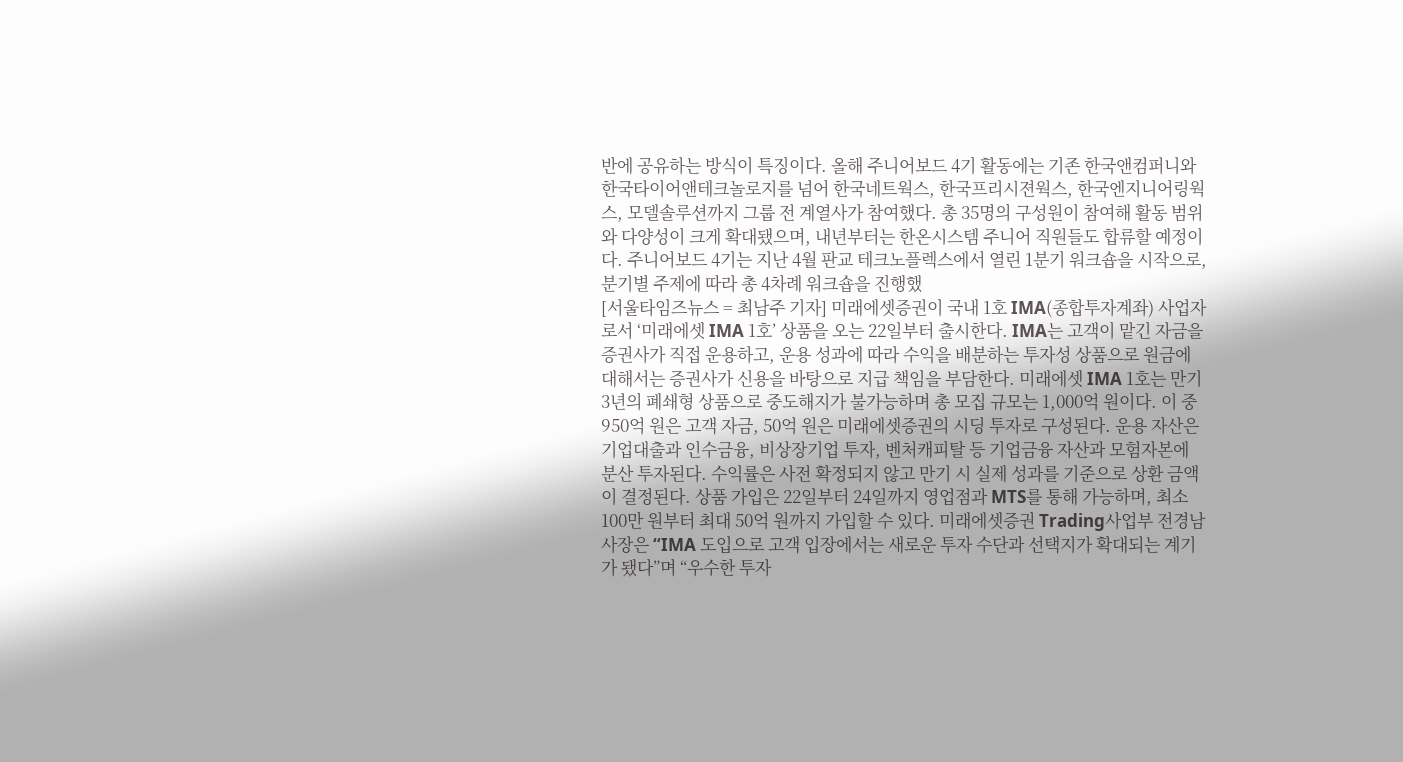반에 공유하는 방식이 특징이다. 올해 주니어보드 4기 활동에는 기존 한국앤컴퍼니와 한국타이어앤테크놀로지를 넘어 한국네트웍스, 한국프리시젼웍스, 한국엔지니어링웍스, 모델솔루션까지 그룹 전 계열사가 참여했다. 총 35명의 구성원이 참여해 활동 범위와 다양성이 크게 확대됐으며, 내년부터는 한온시스템 주니어 직원들도 합류할 예정이다. 주니어보드 4기는 지난 4월 판교 테크노플렉스에서 열린 1분기 워크숍을 시작으로, 분기별 주제에 따라 총 4차례 워크숍을 진행했
[서울타임즈뉴스 = 최남주 기자] 미래에셋증권이 국내 1호 IMA(종합투자계좌) 사업자로서 ‘미래에셋 IMA 1호’ 상품을 오는 22일부터 출시한다. IMA는 고객이 맡긴 자금을 증권사가 직접 운용하고, 운용 성과에 따라 수익을 배분하는 투자성 상품으로 원금에 대해서는 증권사가 신용을 바탕으로 지급 책임을 부담한다. 미래에셋 IMA 1호는 만기 3년의 폐쇄형 상품으로 중도해지가 불가능하며 총 모집 규모는 1,000억 원이다. 이 중 950억 원은 고객 자금, 50억 원은 미래에셋증권의 시딩 투자로 구성된다. 운용 자산은 기업대출과 인수금융, 비상장기업 투자, 벤처캐피탈 등 기업금융 자산과 모험자본에 분산 투자된다. 수익률은 사전 확정되지 않고 만기 시 실제 성과를 기준으로 상환 금액이 결정된다. 상품 가입은 22일부터 24일까지 영업점과 MTS를 통해 가능하며, 최소 100만 원부터 최대 50억 원까지 가입할 수 있다. 미래에셋증권 Trading사업부 전경남 사장은 “IMA 도입으로 고객 입장에서는 새로운 투자 수단과 선택지가 확대되는 계기가 됐다”며 “우수한 투자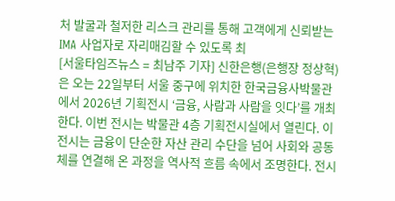처 발굴과 철저한 리스크 관리를 통해 고객에게 신뢰받는 IMA 사업자로 자리매김할 수 있도록 최
[서울타임즈뉴스 = 최남주 기자] 신한은행(은행장 정상혁)은 오는 22일부터 서울 중구에 위치한 한국금융사박물관에서 2026년 기획전시 ‘금융, 사람과 사람을 잇다’를 개최한다. 이번 전시는 박물관 4층 기획전시실에서 열린다. 이 전시는 금융이 단순한 자산 관리 수단을 넘어 사회와 공동체를 연결해 온 과정을 역사적 흐름 속에서 조명한다. 전시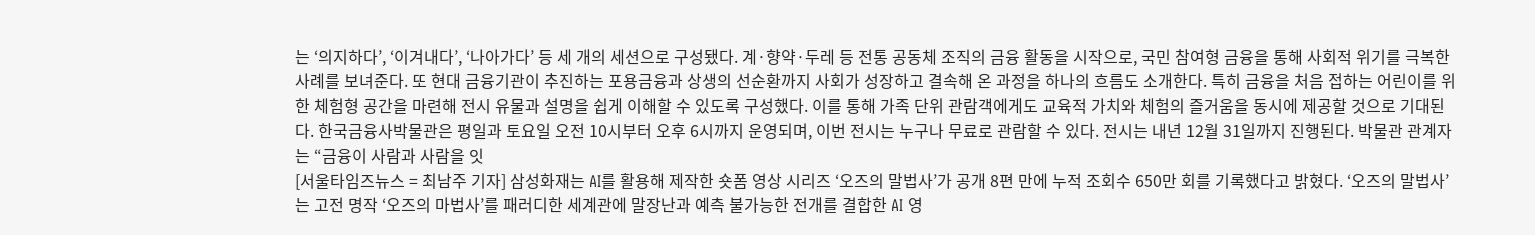는 ‘의지하다’, ‘이겨내다’, ‘나아가다’ 등 세 개의 세션으로 구성됐다. 계·향약·두레 등 전통 공동체 조직의 금융 활동을 시작으로, 국민 참여형 금융을 통해 사회적 위기를 극복한 사례를 보녀준다. 또 현대 금융기관이 추진하는 포용금융과 상생의 선순환까지 사회가 성장하고 결속해 온 과정을 하나의 흐름도 소개한다. 특히 금융을 처음 접하는 어린이를 위한 체험형 공간을 마련해 전시 유물과 설명을 쉽게 이해할 수 있도록 구성했다. 이를 통해 가족 단위 관람객에게도 교육적 가치와 체험의 즐거움을 동시에 제공할 것으로 기대된다. 한국금융사박물관은 평일과 토요일 오전 10시부터 오후 6시까지 운영되며, 이번 전시는 누구나 무료로 관람할 수 있다. 전시는 내년 12월 31일까지 진행된다. 박물관 관계자는 “금융이 사람과 사람을 잇
[서울타임즈뉴스 = 최남주 기자] 삼성화재는 AI를 활용해 제작한 숏폼 영상 시리즈 ‘오즈의 말법사’가 공개 8편 만에 누적 조회수 650만 회를 기록했다고 밝혔다. ‘오즈의 말법사’는 고전 명작 ‘오즈의 마법사’를 패러디한 세계관에 말장난과 예측 불가능한 전개를 결합한 AI 영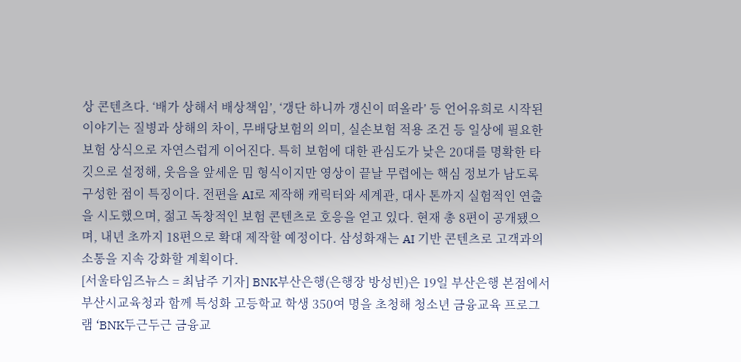상 콘텐츠다. ‘배가 상해서 배상책임’, ‘갱단 하니까 갱신이 떠올라’ 등 언어유희로 시작된 이야기는 질병과 상해의 차이, 무배당보험의 의미, 실손보험 적용 조건 등 일상에 필요한 보험 상식으로 자연스럽게 이어진다. 특히 보험에 대한 관심도가 낮은 20대를 명확한 타깃으로 설정해, 웃음을 앞세운 밈 형식이지만 영상이 끝날 무렵에는 핵심 정보가 남도록 구성한 점이 특징이다. 전편을 AI로 제작해 캐릭터와 세계관, 대사 톤까지 실험적인 연출을 시도했으며, 젊고 독창적인 보험 콘텐츠로 호응을 얻고 있다. 현재 총 8편이 공개됐으며, 내년 초까지 18편으로 확대 제작할 예정이다. 삼성화재는 AI 기반 콘텐츠로 고객과의 소통을 지속 강화할 계획이다.
[서울타임즈뉴스 = 최남주 기자] BNK부산은행(은행장 방성빈)은 19일 부산은행 본점에서 부산시교육청과 함께 특성화 고등학교 학생 350여 명을 초청해 청소년 금융교육 프로그램 ‘BNK두근두근 금융교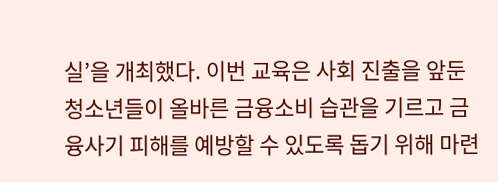실’을 개최했다. 이번 교육은 사회 진출을 앞둔 청소년들이 올바른 금융소비 습관을 기르고 금융사기 피해를 예방할 수 있도록 돕기 위해 마련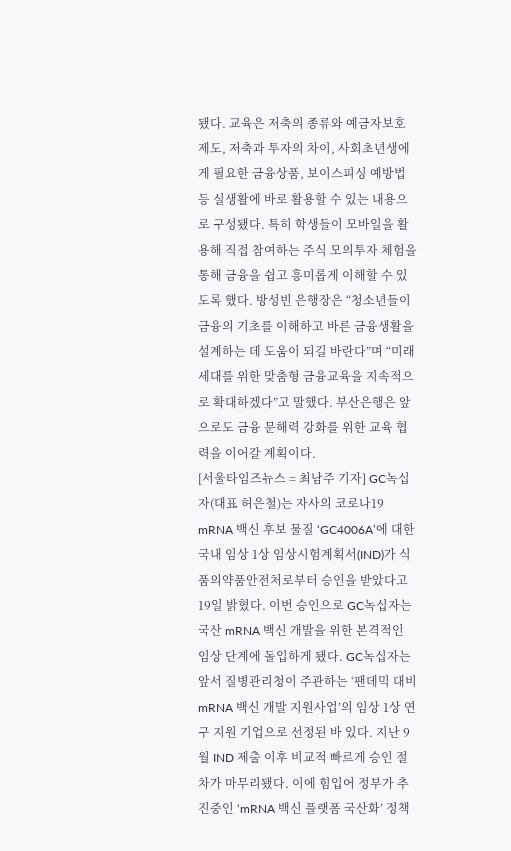됐다. 교육은 저축의 종류와 예금자보호제도, 저축과 투자의 차이, 사회초년생에게 필요한 금융상품, 보이스피싱 예방법 등 실생활에 바로 활용할 수 있는 내용으로 구성됐다. 특히 학생들이 모바일을 활용해 직접 참여하는 주식 모의투자 체험을 통해 금융을 쉽고 흥미롭게 이해할 수 있도록 했다. 방성빈 은행장은 “청소년들이 금융의 기초를 이해하고 바른 금융생활을 설계하는 데 도움이 되길 바란다”며 “미래세대를 위한 맞춤형 금융교육을 지속적으로 확대하겠다”고 말했다. 부산은행은 앞으로도 금융 문해력 강화를 위한 교육 협력을 이어갈 계획이다.
[서울타임즈뉴스 = 최남주 기자] GC녹십자(대표 허은철)는 자사의 코로나19 mRNA 백신 후보 물질 ‘GC4006A’에 대한 국내 임상 1상 임상시험계획서(IND)가 식품의약품안전처로부터 승인을 받았다고 19일 밝혔다. 이번 승인으로 GC녹십자는 국산 mRNA 백신 개발을 위한 본격적인 임상 단계에 돌입하게 됐다. GC녹십자는 앞서 질병관리청이 주관하는 ‘팬데믹 대비 mRNA 백신 개발 지원사업’의 임상 1상 연구 지원 기업으로 선정된 바 있다. 지난 9월 IND 제출 이후 비교적 빠르게 승인 절차가 마무리됐다. 이에 힘입어 정부가 추진중인 ‘mRNA 백신 플랫폼 국산화’ 정책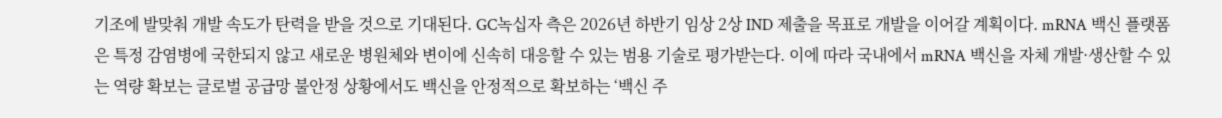기조에 발맞춰 개발 속도가 탄력을 받을 것으로 기대된다. GC녹십자 측은 2026년 하반기 임상 2상 IND 제출을 목표로 개발을 이어갈 계획이다. mRNA 백신 플랫폼은 특정 감염병에 국한되지 않고 새로운 병원체와 변이에 신속히 대응할 수 있는 범용 기술로 평가받는다. 이에 따라 국내에서 mRNA 백신을 자체 개발·생산할 수 있는 역량 확보는 글로벌 공급망 불안정 상황에서도 백신을 안정적으로 확보하는 ‘백신 주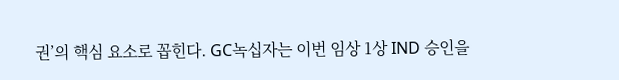권’의 핵심 요소로 꼽힌다. GC녹십자는 이번 임상 1상 IND 승인을